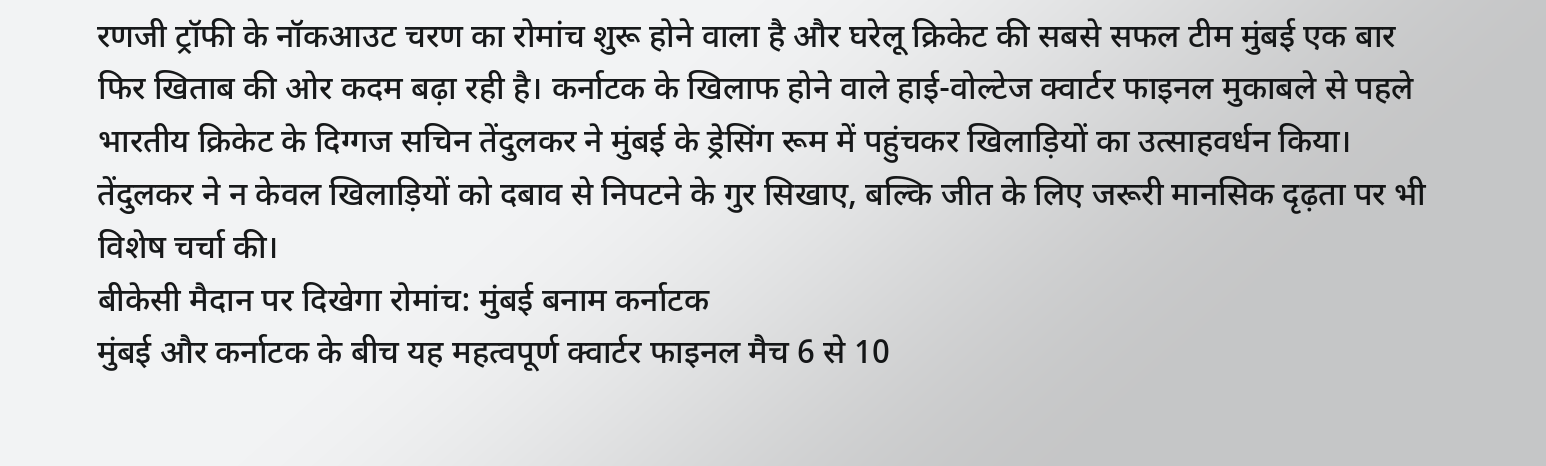रणजी ट्रॉफी के नॉकआउट चरण का रोमांच शुरू होने वाला है और घरेलू क्रिकेट की सबसे सफल टीम मुंबई एक बार फिर खिताब की ओर कदम बढ़ा रही है। कर्नाटक के खिलाफ होने वाले हाई-वोल्टेज क्वार्टर फाइनल मुकाबले से पहले भारतीय क्रिकेट के दिग्गज सचिन तेंदुलकर ने मुंबई के ड्रेसिंग रूम में पहुंचकर खिलाड़ियों का उत्साहवर्धन किया। तेंदुलकर ने न केवल खिलाड़ियों को दबाव से निपटने के गुर सिखाए, बल्कि जीत के लिए जरूरी मानसिक दृढ़ता पर भी विशेष चर्चा की।
बीकेसी मैदान पर दिखेगा रोमांच: मुंबई बनाम कर्नाटक
मुंबई और कर्नाटक के बीच यह महत्वपूर्ण क्वार्टर फाइनल मैच 6 से 10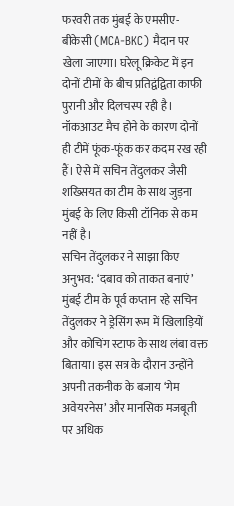फरवरी तक मुंबई के एमसीए-बीकेसी (MCA-BKC) मैदान पर खेला जाएगा। घरेलू क्रिकेट में इन दोनों टीमों के बीच प्रतिद्वंद्विता काफी पुरानी और दिलचस्प रही है। नॉकआउट मैच होने के कारण दोनों ही टीमें फूंक-फूंक कर कदम रख रही हैं। ऐसे में सचिन तेंदुलकर जैसी शख्सियत का टीम के साथ जुड़ना मुंबई के लिए किसी टॉनिक से कम नहीं है।
सचिन तेंदुलकर ने साझा किए अनुभव: ‘दबाव को ताकत बनाएं’
मुंबई टीम के पूर्व कप्तान रहे सचिन तेंदुलकर ने ड्रेसिंग रूम में खिलाड़ियों और कोचिंग स्टाफ के साथ लंबा वक्त बिताया। इस सत्र के दौरान उन्होंने अपनी तकनीक के बजाय ‘गेम अवेयरनेस’ और मानसिक मजबूती पर अधिक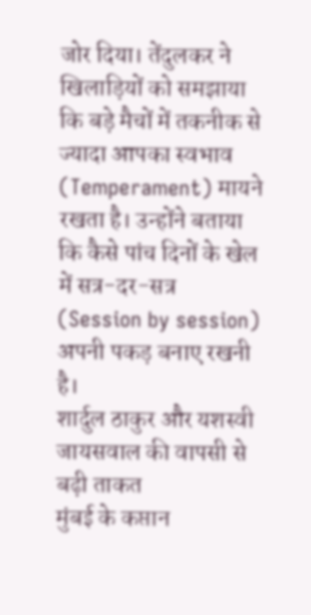जोर दिया। तेंदुलकर ने खिलाड़ियों को समझाया कि बड़े मैचों में तकनीक से ज्यादा आपका स्वभाव (Temperament) मायने रखता है। उन्होंने बताया कि कैसे पांच दिनों के खेल में सत्र-दर-सत्र (Session by session) अपनी पकड़ बनाए रखनी है।
शार्दुल ठाकुर और यशस्वी जायसवाल की वापसी से बढ़ी ताकत
मुंबई के कप्तान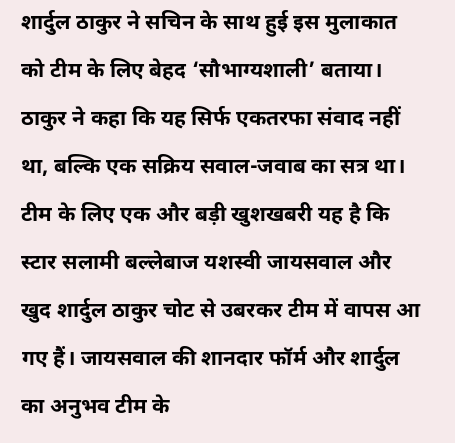शार्दुल ठाकुर ने सचिन के साथ हुई इस मुलाकात को टीम के लिए बेहद ‘सौभाग्यशाली’ बताया। ठाकुर ने कहा कि यह सिर्फ एकतरफा संवाद नहीं था, बल्कि एक सक्रिय सवाल-जवाब का सत्र था।
टीम के लिए एक और बड़ी खुशखबरी यह है कि स्टार सलामी बल्लेबाज यशस्वी जायसवाल और खुद शार्दुल ठाकुर चोट से उबरकर टीम में वापस आ गए हैं। जायसवाल की शानदार फॉर्म और शार्दुल का अनुभव टीम के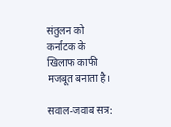संतुलन को कर्नाटक के खिलाफ काफी मजबूत बनाता है।

सवाल-जवाब सत्र: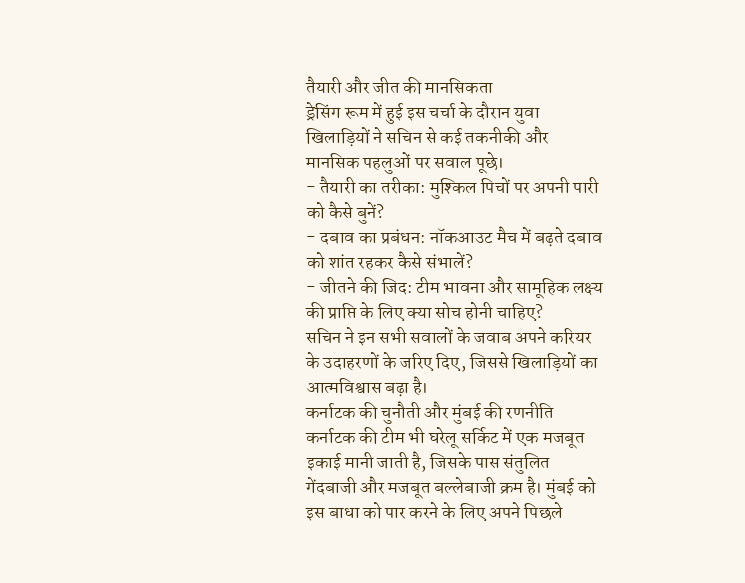तैयारी और जीत की मानसिकता
ड्रेसिंग रूम में हुई इस चर्चा के दौरान युवा खिलाड़ियों ने सचिन से कई तकनीकी और मानसिक पहलुओं पर सवाल पूछे।
- तैयारी का तरीका: मुश्किल पिचों पर अपनी पारी को कैसे बुनें?
- दबाव का प्रबंधन: नॉकआउट मैच में बढ़ते दबाव को शांत रहकर कैसे संभालें?
- जीतने की जिद: टीम भावना और सामूहिक लक्ष्य की प्राप्ति के लिए क्या सोच होनी चाहिए?
सचिन ने इन सभी सवालों के जवाब अपने करियर के उदाहरणों के जरिए दिए, जिससे खिलाड़ियों का आत्मविश्वास बढ़ा है।
कर्नाटक की चुनौती और मुंबई की रणनीति
कर्नाटक की टीम भी घरेलू सर्किट में एक मजबूत इकाई मानी जाती है, जिसके पास संतुलित गेंदबाजी और मजबूत बल्लेबाजी क्रम है। मुंबई को इस बाधा को पार करने के लिए अपने पिछले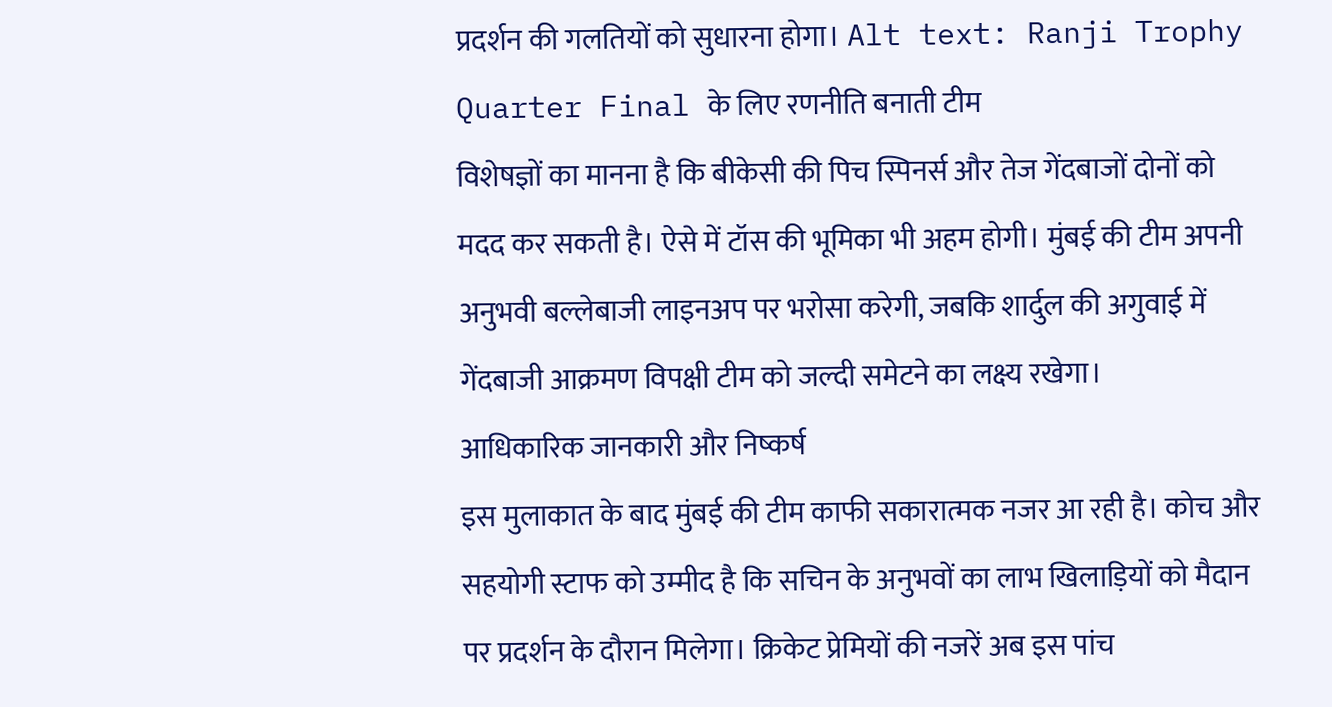प्रदर्शन की गलतियों को सुधारना होगा। Alt text: Ranji Trophy Quarter Final के लिए रणनीति बनाती टीम
विशेषज्ञों का मानना है कि बीकेसी की पिच स्पिनर्स और तेज गेंदबाजों दोनों को मदद कर सकती है। ऐसे में टॉस की भूमिका भी अहम होगी। मुंबई की टीम अपनी अनुभवी बल्लेबाजी लाइनअप पर भरोसा करेगी, जबकि शार्दुल की अगुवाई में गेंदबाजी आक्रमण विपक्षी टीम को जल्दी समेटने का लक्ष्य रखेगा।
आधिकारिक जानकारी और निष्कर्ष
इस मुलाकात के बाद मुंबई की टीम काफी सकारात्मक नजर आ रही है। कोच और सहयोगी स्टाफ को उम्मीद है कि सचिन के अनुभवों का लाभ खिलाड़ियों को मैदान पर प्रदर्शन के दौरान मिलेगा। क्रिकेट प्रेमियों की नजरें अब इस पांच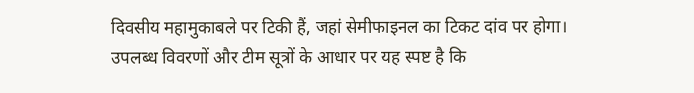दिवसीय महामुकाबले पर टिकी हैं, जहां सेमीफाइनल का टिकट दांव पर होगा।
उपलब्ध विवरणों और टीम सूत्रों के आधार पर यह स्पष्ट है कि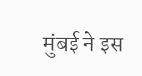मुंबई ने इस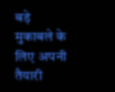बड़े मुकाबले के लिए अपनी तैयारी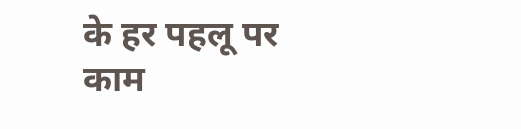के हर पहलू पर काम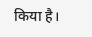किया है।